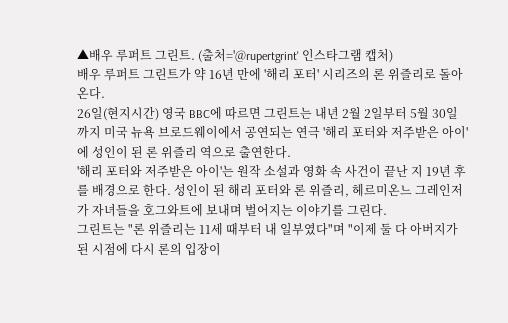▲배우 루퍼트 그린트. (출처='@rupertgrint' 인스타그램 캡처)
배우 루퍼트 그린트가 약 16년 만에 '해리 포터' 시리즈의 론 위즐리로 돌아온다.
26일(현지시간) 영국 BBC에 따르면 그린트는 내년 2월 2일부터 5월 30일까지 미국 뉴욕 브로드웨이에서 공연되는 연극 '해리 포터와 저주받은 아이'에 성인이 된 론 위즐리 역으로 출연한다.
'해리 포터와 저주받은 아이'는 원작 소설과 영화 속 사건이 끝난 지 19년 후를 배경으로 한다. 성인이 된 해리 포터와 론 위즐리, 헤르미온느 그레인저가 자녀들을 호그와트에 보내며 벌어지는 이야기를 그린다.
그린트는 "론 위즐리는 11세 때부터 내 일부였다"며 "이제 둘 다 아버지가 된 시점에 다시 론의 입장이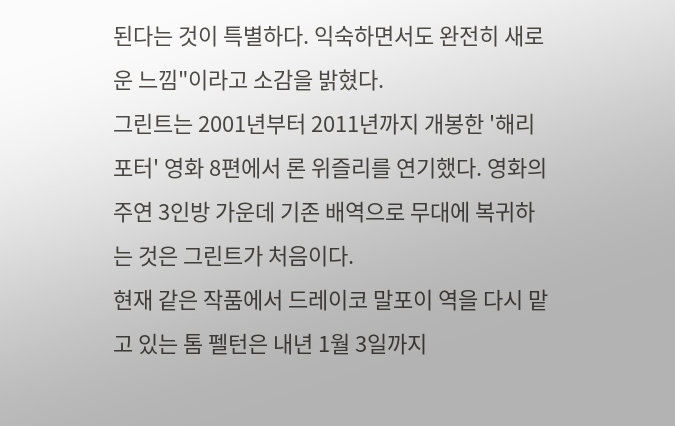된다는 것이 특별하다. 익숙하면서도 완전히 새로운 느낌"이라고 소감을 밝혔다.
그린트는 2001년부터 2011년까지 개봉한 '해리 포터' 영화 8편에서 론 위즐리를 연기했다. 영화의 주연 3인방 가운데 기존 배역으로 무대에 복귀하는 것은 그린트가 처음이다.
현재 같은 작품에서 드레이코 말포이 역을 다시 맡고 있는 톰 펠턴은 내년 1월 3일까지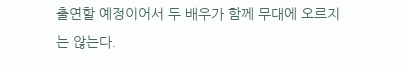출연할 예정이어서 두 배우가 함께 무대에 오르지는 않는다.